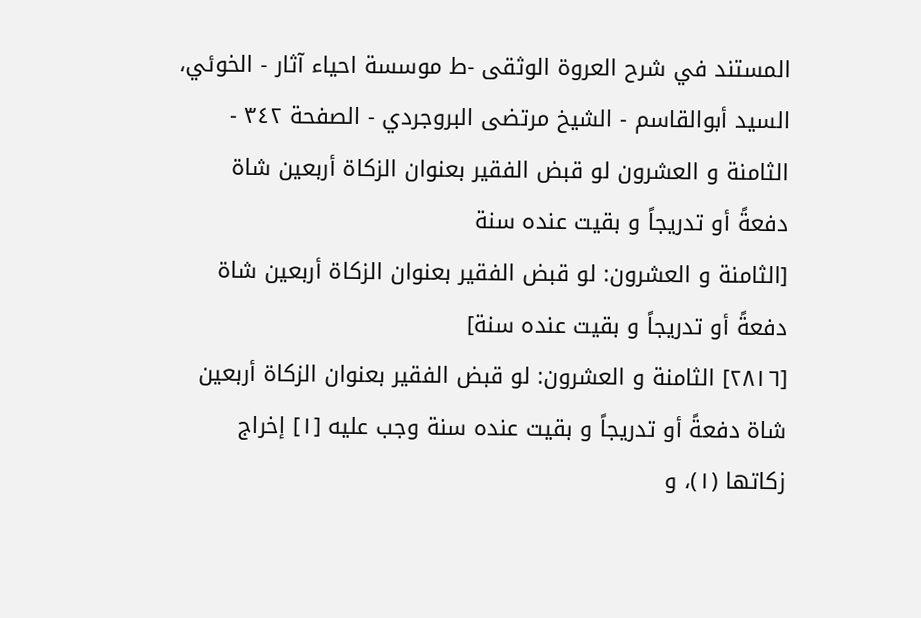المستند في شرح العروة الوثقى -ط موسسة احياء آثار - الخوئي، السيد أبوالقاسم - الشيخ مرتضى البروجردي - الصفحة ٣٤٢ - الثامنة و العشرون لو قبض الفقیر بعنوان الزکاة أربعین شاة دفعةً أو تدریجاً و بقیت عنده سنة
[الثامنة و العشرون: لو قبض الفقیر بعنوان الزکاة أربعین شاة دفعةً أو تدریجاً و بقیت عنده سنة]
[٢٨١٦] الثامنة و العشرون: لو قبض الفقیر بعنوان الزکاة أربعین شاة دفعةً أو تدریجاً و بقیت عنده سنة وجب علیه [١] إخراج زکاتها (١)، و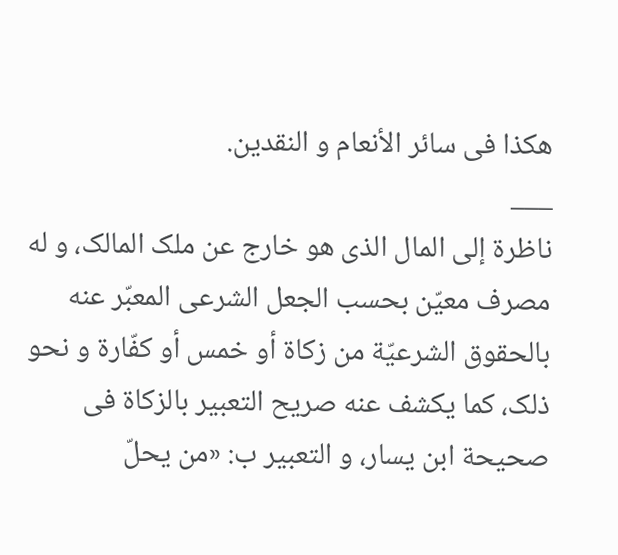هکذا فی سائر الأنعام و النقدین.
___
ناظرة إلی المال الذی هو خارج عن ملک المالک، و له مصرف معیّن بحسب الجعل الشرعی المعبّر عنه بالحقوق الشرعیّة من زکاة أو خمس أو کفّارة و نحو ذلک، کما یکشف عنه صریح التعبیر بالزکاة فی صحیحة ابن یسار، و التعبیر ب: «من یحلّ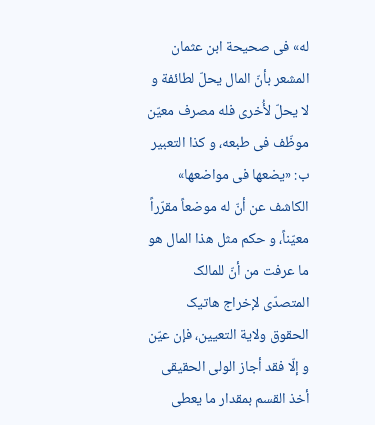له» فی صحیحة ابن عثمان المشعر بأنّ المال یحلّ لطائفة و لا یحلّ لأُخری فله مصرف معیّن موظّف فی طبعه، و کذا التعبیر ب: «یضعها فی مواضعها» الکاشف عن أنّ له موضعاً مقرّراً معیّناً، و حکم مثل هذا المال هو ما عرفت من أنّ للمالک المتصدّی لإخراج هاتیک الحقوق ولایة التعیین، فإن عیّن و إلّا فقد أجاز الولی الحقیقی أخذ القسم بمقدار ما یعطی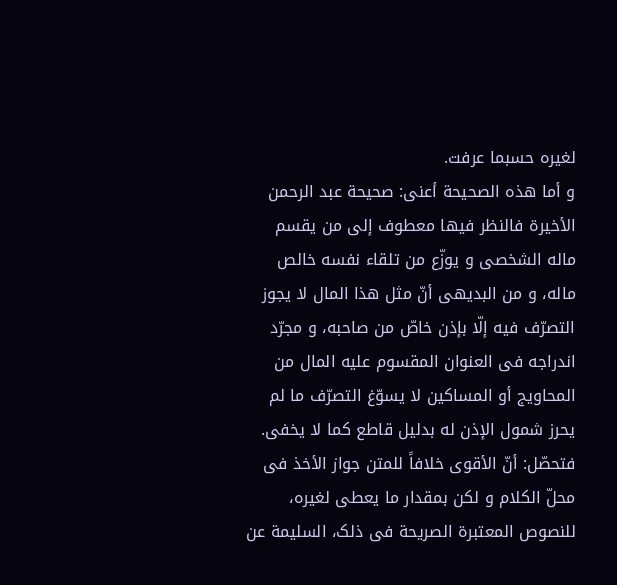لغیره حسبما عرفت.
و أما هذه الصحیحة أعنی: صحیحة عبد الرحمن الأخیرة فالنظر فیها معطوف إلی من یقسم ماله الشخصی و یوزّع من تلقاء نفسه خالص ماله، و من البدیهی أنّ مثل هذا المال لا یجوز التصرّف فیه إلّا بإذن خاصّ من صاحبه، و مجرّد اندراجه فی العنوان المقسوم علیه المال من المحاویج أو المساکین لا یسوّغ التصرّف ما لم یحرز شمول الإذن له بدلیل قاطع کما لا یخفی.
فتحصّل: أنّ الأقوی خلافاً للمتن جواز الأخذ فی محلّ الکلام و لکن بمقدار ما یعطی لغیره، للنصوص المعتبرة الصریحة فی ذلک، السلیمة عن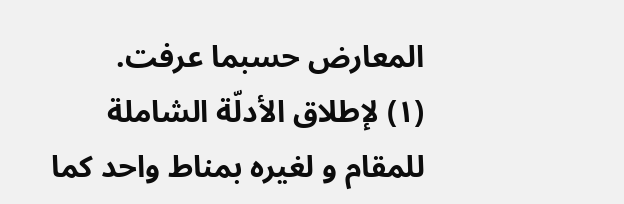المعارض حسبما عرفت.
(١) لإطلاق الأدلّة الشاملة للمقام و لغیره بمناط واحد کما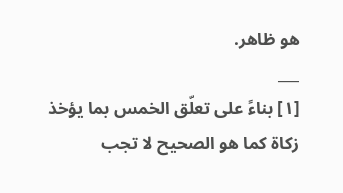هو ظاهر.
___
[١] بناءً علی تعلّق الخمس بما یؤخذ زکاة کما هو الصحیح لا تجب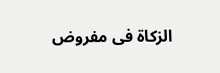الزکاة فی مفروض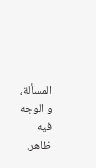المسألة، و الوجه فیه ظاهر.